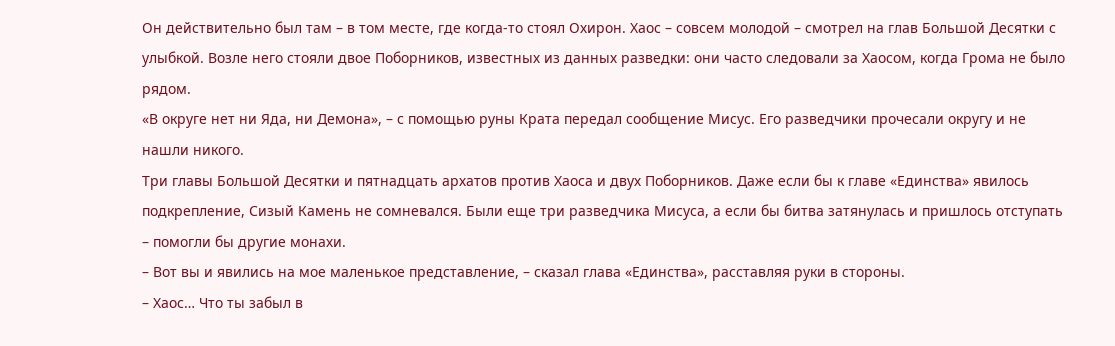Он действительно был там – в том месте, где когда-то стоял Охирон. Хаос – совсем молодой – смотрел на глав Большой Десятки с улыбкой. Возле него стояли двое Поборников, известных из данных разведки: они часто следовали за Хаосом, когда Грома не было рядом.
«В округе нет ни Яда, ни Демона», – с помощью руны Крата передал сообщение Мисус. Его разведчики прочесали округу и не нашли никого.
Три главы Большой Десятки и пятнадцать архатов против Хаоса и двух Поборников. Даже если бы к главе «Единства» явилось подкрепление, Сизый Камень не сомневался. Были еще три разведчика Мисуса, а если бы битва затянулась и пришлось отступать – помогли бы другие монахи.
– Вот вы и явились на мое маленькое представление, – сказал глава «Единства», расставляя руки в стороны.
– Хаос… Что ты забыл в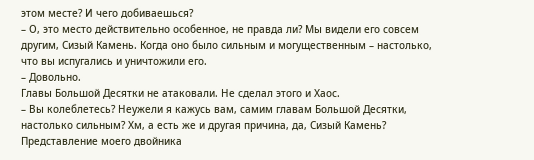этом месте? И чего добиваешься?
– О, это место действительно особенное, не правда ли? Мы видели его совсем другим, Сизый Камень. Когда оно было сильным и могущественным – настолько, что вы испугались и уничтожили его.
– Довольно.
Главы Большой Десятки не атаковали. Не сделал этого и Хаос.
– Вы колеблетесь? Неужели я кажусь вам, самим главам Большой Десятки, настолько сильным? Хм, а есть же и другая причина, да, Сизый Камень? Представление моего двойника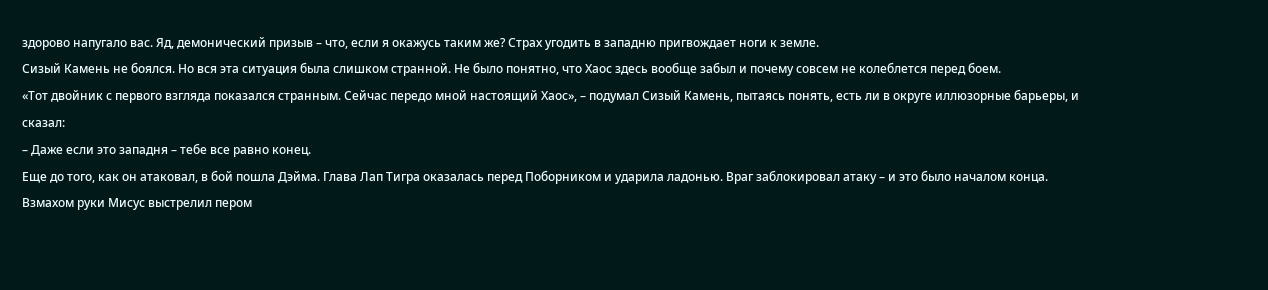здорово напугало вас. Яд, демонический призыв – что, если я окажусь таким же? Страх угодить в западню пригвождает ноги к земле.
Сизый Камень не боялся. Но вся эта ситуация была слишком странной. Не было понятно, что Хаос здесь вообще забыл и почему совсем не колеблется перед боем.
«Тот двойник с первого взгляда показался странным. Сейчас передо мной настоящий Хаос», – подумал Сизый Камень, пытаясь понять, есть ли в округе иллюзорные барьеры, и сказал:
– Даже если это западня – тебе все равно конец.
Еще до того, как он атаковал, в бой пошла Дэйма. Глава Лап Тигра оказалась перед Поборником и ударила ладонью. Враг заблокировал атаку – и это было началом конца.
Взмахом руки Мисус выстрелил пером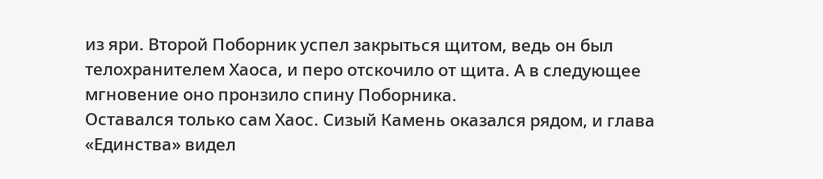из яри. Второй Поборник успел закрыться щитом, ведь он был телохранителем Хаоса, и перо отскочило от щита. А в следующее мгновение оно пронзило спину Поборника.
Оставался только сам Хаос. Сизый Камень оказался рядом, и глава «Единства» видел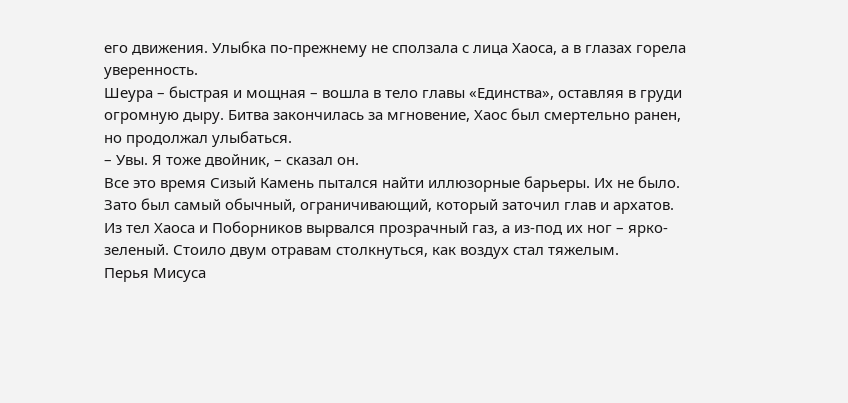его движения. Улыбка по-прежнему не сползала с лица Хаоса, а в глазах горела уверенность.
Шеура – быстрая и мощная – вошла в тело главы «Единства», оставляя в груди огромную дыру. Битва закончилась за мгновение, Хаос был смертельно ранен, но продолжал улыбаться.
– Увы. Я тоже двойник, – сказал он.
Все это время Сизый Камень пытался найти иллюзорные барьеры. Их не было. Зато был самый обычный, ограничивающий, который заточил глав и архатов.
Из тел Хаоса и Поборников вырвался прозрачный газ, а из-под их ног – ярко-зеленый. Стоило двум отравам столкнуться, как воздух стал тяжелым.
Перья Мисуса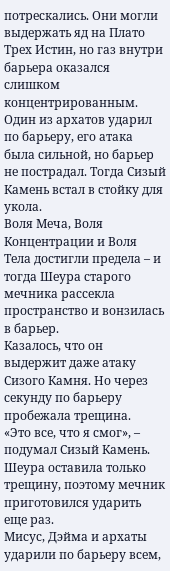потрескались. Они могли выдержать яд на Плато Трех Истин, но газ внутри барьера оказался слишком концентрированным.
Один из архатов ударил по барьеру, его атака была сильной, но барьер не пострадал. Тогда Сизый Камень встал в стойку для укола.
Воля Меча, Воля Концентрации и Воля Тела достигли предела – и тогда Шеура старого мечника рассекла пространство и вонзилась в барьер.
Казалось, что он выдержит даже атаку Сизого Камня. Но через секунду по барьеру пробежала трещина.
«Это все, что я смог», – подумал Сизый Камень. Шеура оставила только трещину, поэтому мечник приготовился ударить еще раз.
Мисус, Дэйма и архаты ударили по барьеру всем,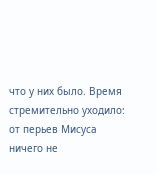что у них было. Время стремительно уходило: от перьев Мисуса ничего не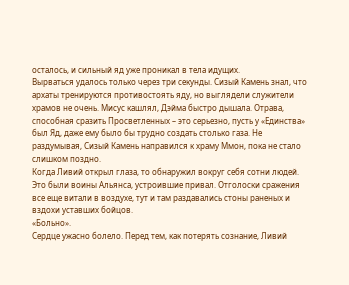осталось, и сильный яд уже проникал в тела идущих.
Вырваться удалось только через три секунды. Сизый Камень знал, что архаты тренируются противостоять яду, но выглядели служители храмов не очень. Мисус кашлял, Дэйма быстро дышала. Отрава, способная сразить Просветленных – это серьезно, пусть у «Единства» был Яд, даже ему было бы трудно создать столько газа. Не раздумывая, Сизый Камень направился к храму Ммон, пока не стало слишком поздно.
Когда Ливий открыл глаза, то обнаружил вокруг себя сотни людей. Это были воины Альянса, устроившие привал. Отголоски сражения все еще витали в воздухе, тут и там раздавались стоны раненых и вздохи уставших бойцов.
«Больно».
Сердце ужасно болело. Перед тем, как потерять сознание, Ливий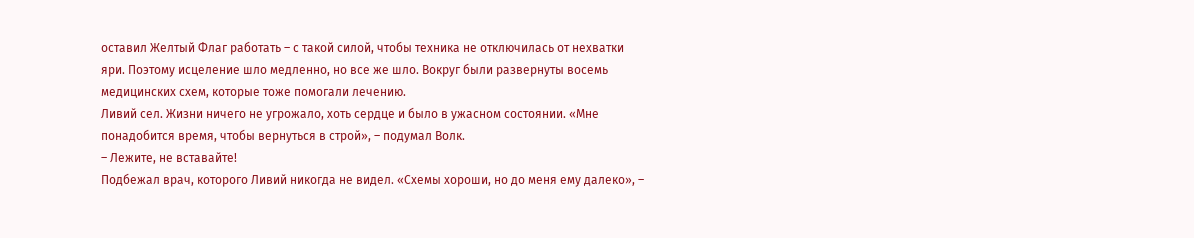оставил Желтый Флаг работать – с такой силой, чтобы техника не отключилась от нехватки яри. Поэтому исцеление шло медленно, но все же шло. Вокруг были развернуты восемь медицинских схем, которые тоже помогали лечению.
Ливий сел. Жизни ничего не угрожало, хоть сердце и было в ужасном состоянии. «Мне понадобится время, чтобы вернуться в строй», – подумал Волк.
– Лежите, не вставайте!
Подбежал врач, которого Ливий никогда не видел. «Схемы хороши, но до меня ему далеко», –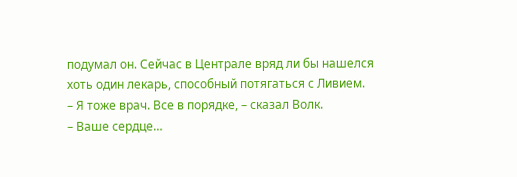подумал он. Сейчас в Централе вряд ли бы нашелся хоть один лекарь, способный потягаться с Ливием.
– Я тоже врач. Все в порядке, – сказал Волк.
– Ваше сердце…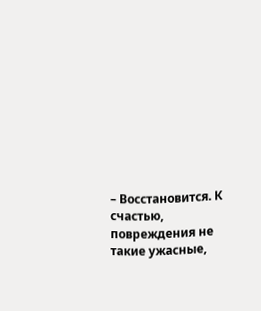– Восстановится. К счастью, повреждения не такие ужасные,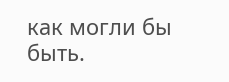как могли бы быть.